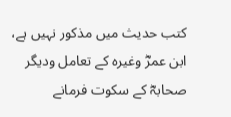کتب حدیث میں مذکور نہیں ہے، ابن عمرؓ وغیرہ کے تعامل ودیگر صحابہؓ کے سکوت فرمانے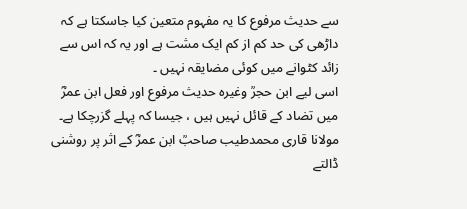سے حدیث مرفوع کا یہ مفہوم متعین کیا جاسکتا ہے کہ داڑھی کی حد کم از کم ایک مشت ہے اور یہ کہ اس سے زائد کٹوانے میں کوئی مضایقہ نہیں ۔
اسی لیے ابن حجرؒ وغیرہ حدیث مرفوع اور فعل ابن عمرؓ میں تضاد کے قائل نہیں ہیں ، جیسا کہ پہلے گزرچکا ہے۔
مولانا قاری محمدطیب صاحبؒ ابن عمرؓ کے اثر پر روشنی ڈالتے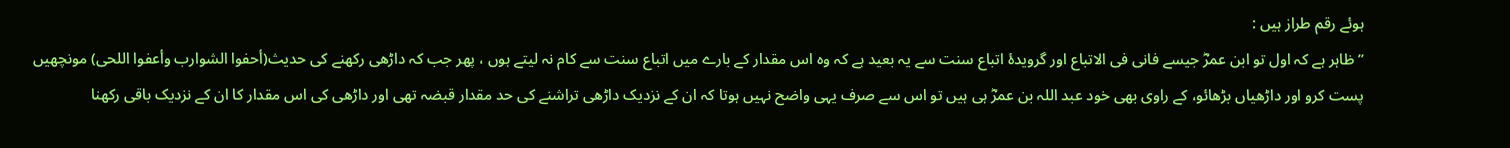ہوئے رقم طراز ہیں :
’’ ظاہر ہے کہ اول تو ابن عمرؓ جیسے فانی فی الاتباع اور گرویدۂ اتباع سنت سے یہ بعید ہے کہ وہ اس مقدار کے بارے میں اتباع سنت سے کام نہ لیتے ہوں ، پھر جب کہ داڑھی رکھنے کی حدیث(أحفوا الشوارب وأعفوا اللحی) مونچھیں پست کرو اور داڑھیاں بڑھائو، کے راوی بھی خود عبد اللہ بن عمرؓ ہی ہیں تو اس سے صرف یہی واضح نہیں ہوتا کہ ان کے نزدیک داڑھی تراشنے کی حد مقدار قبضہ تھی اور داڑھی کی اس مقدار کا ان کے نزدیک باقی رکھنا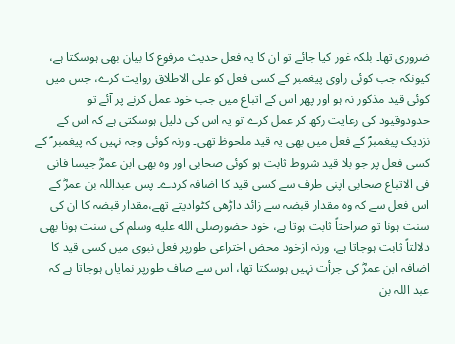ضروری تھا۔ بلکہ غور کیا جائے تو ان کا یہ فعل حدیث مرفوع کا بیان بھی ہوسکتا ہے، کیونکہ جب کوئی راوی پیغمبر کے کسی فعل کو علی الاطلاق روایت کرے، جس میں کوئی قید مذکور نہ ہو اور پھر اس کے اتباع میں جب خود عمل کرنے پر آئے تو حدودوقیود کی رعایت رکھ کر عمل کرے تو یہ اس کی دلیل ہوسکتی ہے کہ اس کے نزدیک پیغمبرؐ کے فعل میں بھی یہ قید ملحوظ تھی۔ ورنہ کوئی وجہ نہیں کہ پیغمبر ؐ کے کسی فعل پر جو بلا قید شروط ثابت ہو کوئی صحابی اور وہ بھی ابن عمرؓ جیسا فانی فی الاتباع صحابی اپنی طرف سے کسی قید کا اضافہ کردے۔ پس عبداللہ بن عمرؓ کے اس فعل سے کہ وہ مقدار قبضہ سے زائد داڑھی کٹوادیتے تھے،مقدار قبضہ کا ان کی سنت ہونا تو صراحتاً ثابت ہوتا ہے، خود حضورصلى الله عليه وسلم کی سنت ہونا بھی دلالتاً ثابت ہوجاتا ہے، ورنہ ازخود محض اختراعی طورپر فعل نبوی میں کسی قید کا اضافہ ابن عمرؓ کی جرأت نہیں ہوسکتا تھا، اس سے صاف طورپر نمایاں ہوجاتا ہے کہ عبد اللہ بن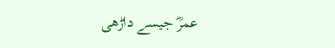عمرؓ جیسے داڑھی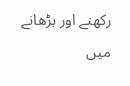رکھنے اور بڑھانے میں